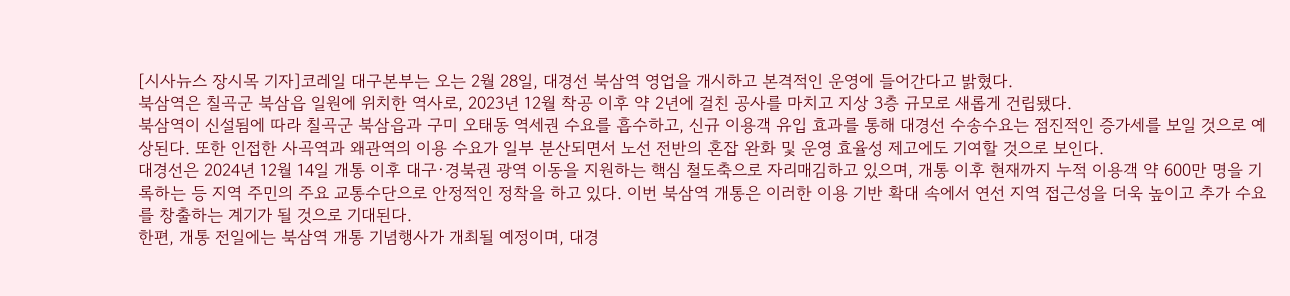[시사뉴스 장시목 기자]코레일 대구본부는 오는 2월 28일, 대경선 북삼역 영업을 개시하고 본격적인 운영에 들어간다고 밝혔다.
북삼역은 칠곡군 북삼읍 일원에 위치한 역사로, 2023년 12월 착공 이후 약 2년에 걸친 공사를 마치고 지상 3층 규모로 새롭게 건립됐다.
북삼역이 신설됨에 따라 칠곡군 북삼읍과 구미 오태동 역세권 수요를 흡수하고, 신규 이용객 유입 효과를 통해 대경선 수송수요는 점진적인 증가세를 보일 것으로 예상된다. 또한 인접한 사곡역과 왜관역의 이용 수요가 일부 분산되면서 노선 전반의 혼잡 완화 및 운영 효율성 제고에도 기여할 것으로 보인다.
대경선은 2024년 12월 14일 개통 이후 대구·경북권 광역 이동을 지원하는 핵심 철도축으로 자리매김하고 있으며, 개통 이후 현재까지 누적 이용객 약 600만 명을 기록하는 등 지역 주민의 주요 교통수단으로 안정적인 정착을 하고 있다. 이번 북삼역 개통은 이러한 이용 기반 확대 속에서 연선 지역 접근성을 더욱 높이고 추가 수요를 창출하는 계기가 될 것으로 기대된다.
한편, 개통 전일에는 북삼역 개통 기념행사가 개최될 예정이며, 대경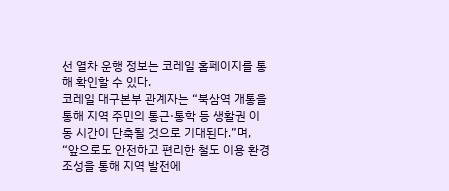선 열차 운행 정보는 코레일 홈페이지를 통해 확인할 수 있다.
코레일 대구본부 관계자는 “북삼역 개통을 통해 지역 주민의 통근·통학 등 생활권 이동 시간이 단축될 것으로 기대된다.”며, “앞으로도 안전하고 편리한 철도 이용 환경 조성을 통해 지역 발전에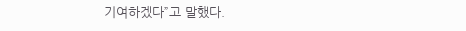기여하겠다”고 말했다.